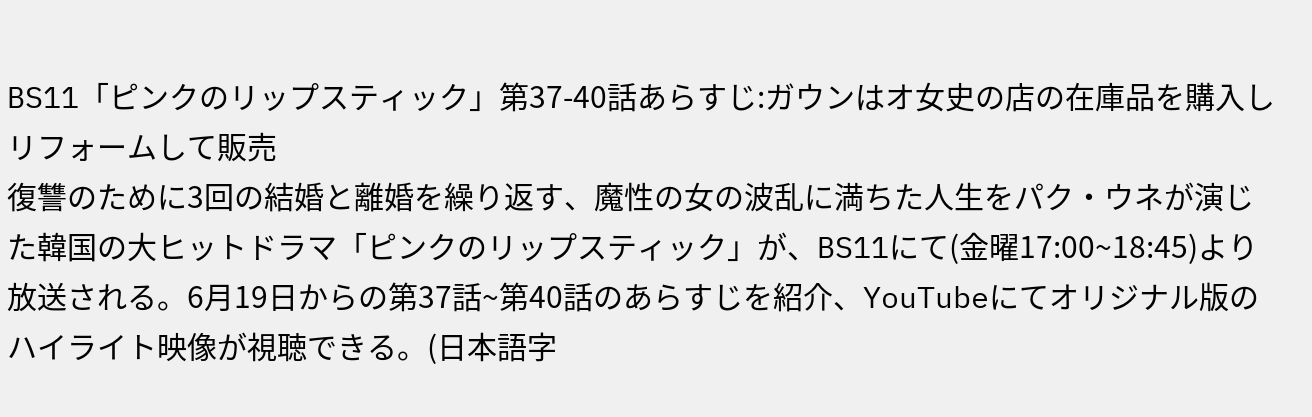BS11「ピンクのリップスティック」第37-40話あらすじ:ガウンはオ女史の店の在庫品を購入しリフォームして販売
復讐のために3回の結婚と離婚を繰り返す、魔性の女の波乱に満ちた人生をパク・ウネが演じた韓国の大ヒットドラマ「ピンクのリップスティック」が、BS11にて(金曜17:00~18:45)より放送される。6月19日からの第37話~第40話のあらすじを紹介、YouTubeにてオリジナル版のハイライト映像が視聴できる。(日本語字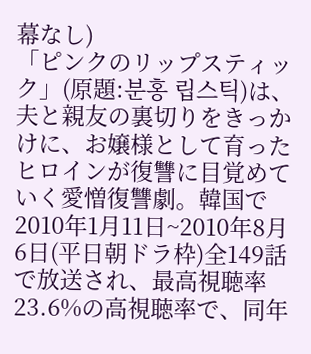幕なし)
「ピンクのリップスティック」(原題:분홍 립스틱)は、夫と親友の裏切りをきっかけに、お嬢様として育ったヒロインが復讐に目覚めていく愛憎復讐劇。韓国で2010年1月11日~2010年8月6日(平日朝ドラ枠)全149話で放送され、最高視聴率23.6%の高視聴率で、同年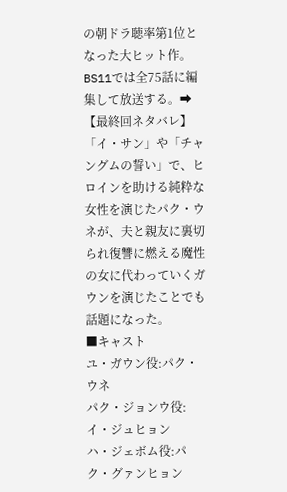の朝ドラ聴率第1位となった大ヒット作。BS11では全75話に編集して放送する。➡【最終回ネタバレ】
「イ・サン」や「チャングムの誓い」で、ヒロインを助ける純粋な女性を演じたパク・ウネが、夫と親友に裏切られ復讐に燃える魔性の女に代わっていくガウンを演じたことでも話題になった。
■キャスト
ユ・ガウン役:パク・ウネ
パク・ジョンウ役:イ・ジュヒョン
ハ・ジェボム役:パク・グァンヒョン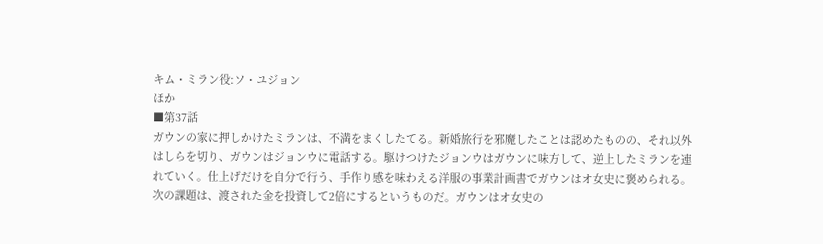キム・ミラン役:ソ・ユジョン
ほか
■第37話
ガウンの家に押しかけたミランは、不満をまくしたてる。新婚旅行を邪魔したことは認めたものの、それ以外はしらを切り、ガウンはジョンウに電話する。駆けつけたジョンウはガウンに味方して、逆上したミランを連れていく。仕上げだけを自分で行う、手作り感を味わえる洋服の事業計画書でガウンはオ女史に褒められる。次の課題は、渡された金を投資して2倍にするというものだ。ガウンはオ女史の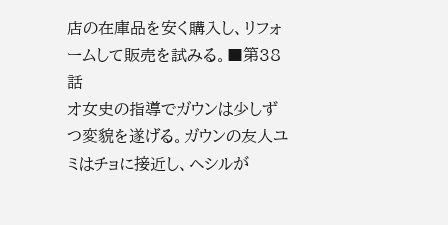店の在庫品を安く購入し、リフォームして販売を試みる。■第38話
オ女史の指導でガウンは少しずつ変貌を遂げる。ガウンの友人ユミはチョに接近し、ヘシルが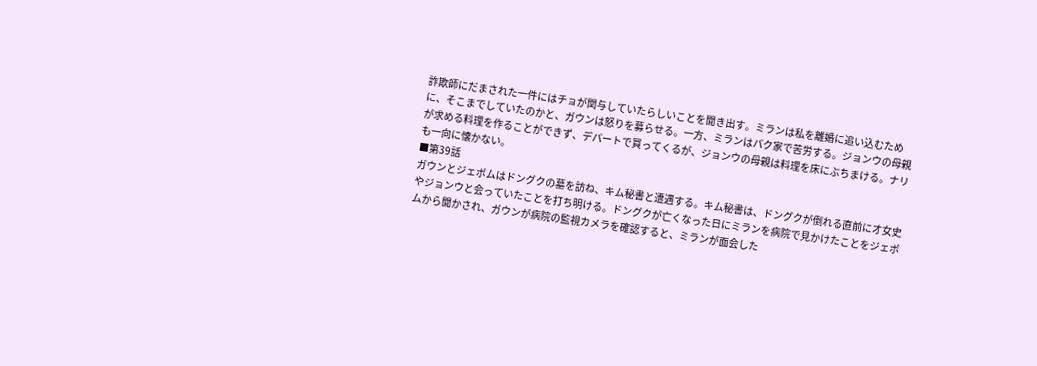詐欺師にだまされた一件にはチョが関与していたらしいことを聞き出す。ミランは私を離婚に追い込むために、そこまでしていたのかと、ガウンは怒りを募らせる。一方、ミランはパク家で苦労する。ジョンウの母親が求める料理を作ることができず、デパートで買ってくるが、ジョンウの母親は料理を床にぶちまける。ナリも一向に懐かない。
■第39話
ガウンとジェボムはドングクの墓を訪ね、キム秘書と遭遇する。キム秘書は、ドングクが倒れる直前にオ女史やジョンウと会っていたことを打ち明ける。ドングクが亡くなった日にミランを病院で見かけたことをジェボムから聞かされ、ガウンが病院の監視カメラを確認すると、ミランが面会した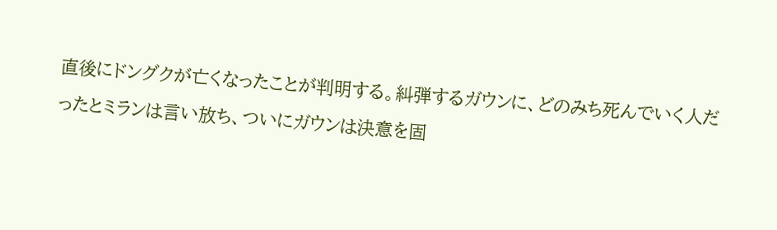直後にドングクが亡くなったことが判明する。糾弾するガウンに、どのみち死んでいく人だったとミランは言い放ち、ついにガウンは決意を固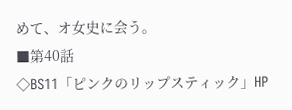めて、オ女史に会う。
■第40話
◇BS11「ピンクのリップスティック」HP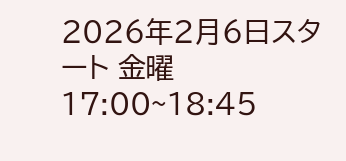2026年2月6日スタート 金曜17:00~18:45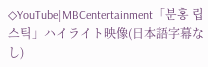◇YouTube|MBCentertainment「분홍 립스틱」ハイライト映像(日本語字幕なし)